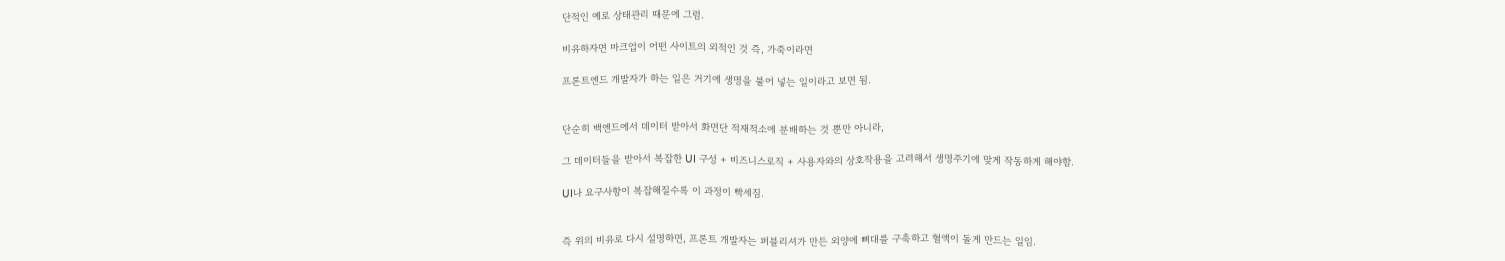단적인 예로 상태관리 때문에 그럼.

비유하자면 마크업이 어떤 사이트의 외적인 것 즉, 가죽이라면

프론트엔드 개발자가 하는 일은 거기에 생명을 불어 넣는 일이라고 보면 됨.


단순히 백엔드에서 데이터 받아서 화면단 적재적소에 분배하는 것 뿐만 아니라,

그 데이터들을 받아서 복잡한 UI 구성 + 비즈니스로직 + 사용자와의 상호작용을 고려해서 생명주기에 맞게 작동하게 해야함.

UI나 요구사항이 복잡해질수록 이 과정이 빡세짐.


즉 위의 비유로 다시 설명하면, 프론트 개발자는 퍼블리셔가 만든 외양에 뼈대를 구축하고 혈액이 돌게 만드는 일임.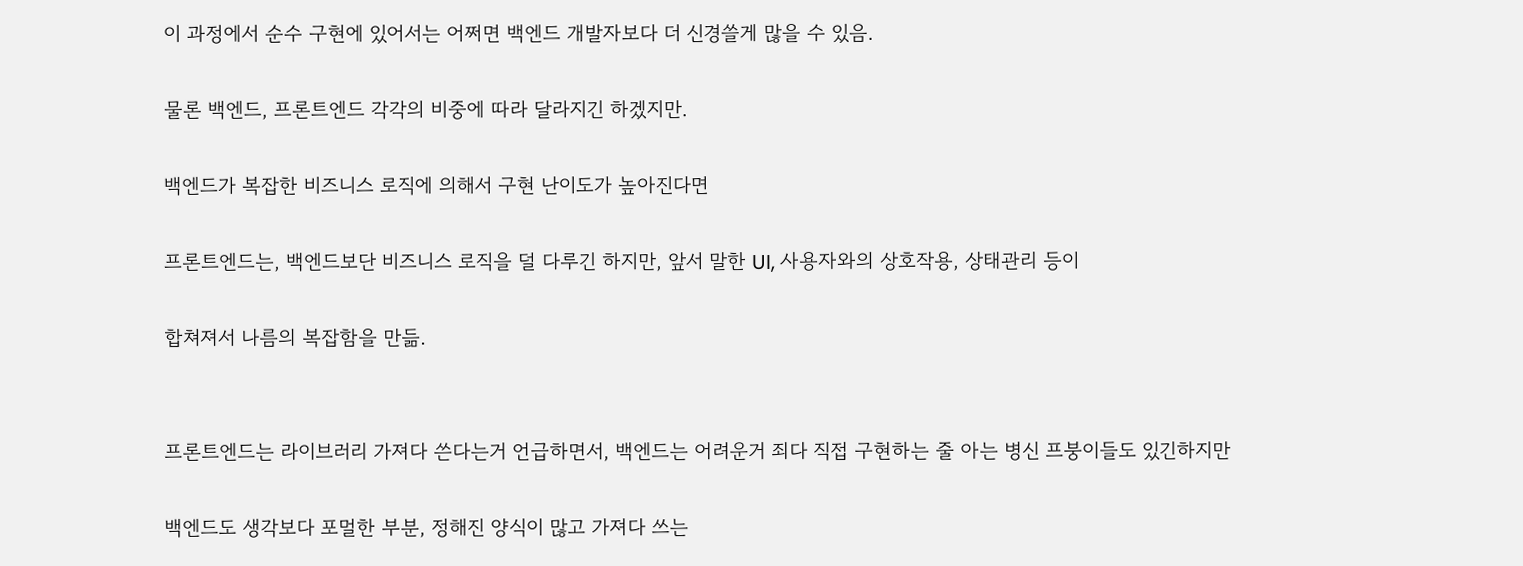이 과정에서 순수 구현에 있어서는 어쩌면 백엔드 개발자보다 더 신경쓸게 많을 수 있음.

물론 백엔드, 프론트엔드 각각의 비중에 따라 달라지긴 하겠지만.

백엔드가 복잡한 비즈니스 로직에 의해서 구현 난이도가 높아진다면

프론트엔드는, 백엔드보단 비즈니스 로직을 덜 다루긴 하지만, 앞서 말한 UI, 사용자와의 상호작용, 상태관리 등이

합쳐져서 나름의 복잡함을 만듦.


프론트엔드는 라이브러리 가져다 쓴다는거 언급하면서, 백엔드는 어려운거 죄다 직접 구현하는 줄 아는 병신 프붕이들도 있긴하지만

백엔드도 생각보다 포멀한 부분, 정해진 양식이 많고 가져다 쓰는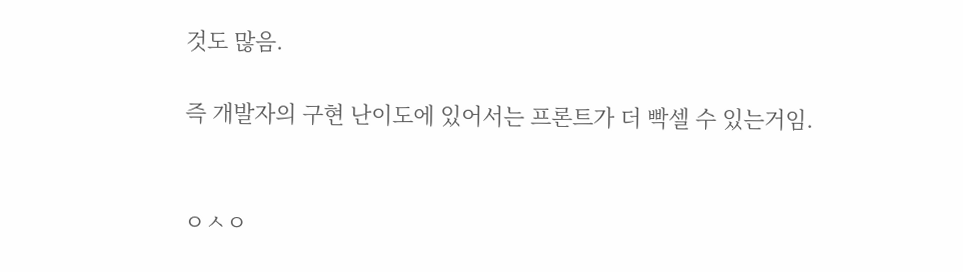것도 많음.

즉 개발자의 구현 난이도에 있어서는 프론트가 더 빡셀 수 있는거임.


ㅇㅅㅇ